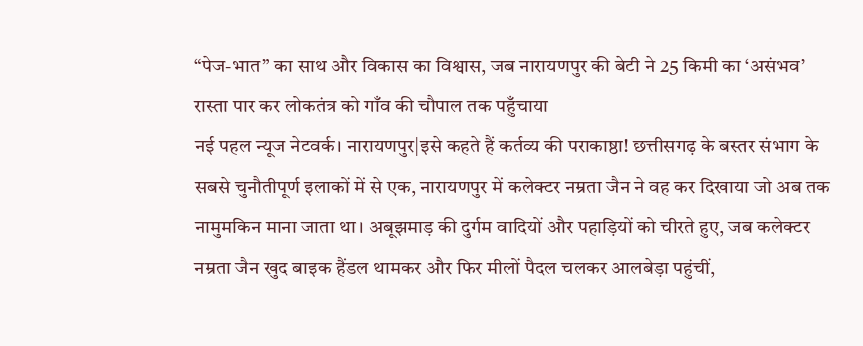“पेज-भात” का साथ और विकास का विश्वास, जब नारायणपुर की बेटी ने 25 किमी का ‘असंभव’ रास्ता पार कर लोकतंत्र को गाँव की चौपाल तक पहुँचाया
नई पहल न्यूज नेटवर्क। नारायणपुर|इसे कहते हैं कर्तव्य की पराकाष्ठा! छत्तीसगढ़ के बस्तर संभाग के सबसे चुनौतीपूर्ण इलाकों में से एक, नारायणपुर में कलेक्टर नम्रता जैन ने वह कर दिखाया जो अब तक नामुमकिन माना जाता था। अबूझमाड़ की दुर्गम वादियों और पहाड़ियों को चीरते हुए, जब कलेक्टर नम्रता जैन खुद बाइक हैंडल थामकर और फिर मीलों पैदल चलकर आलबेड़ा पहुंचीं,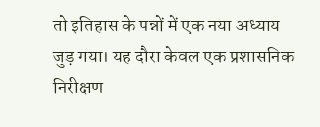तो इतिहास के पन्नों में एक नया अध्याय जुड़ गया। यह दौरा केवल एक प्रशासनिक निरीक्षण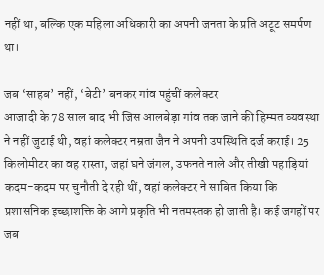नहीं था, बल्कि एक महिला अधिकारी का अपनी जनता के प्रति अटूट समर्पण था।

जब ‘साहब’ नहीं, ‘बेटी’ बनकर गांव पहुंचीं कलेक्टर
आजादी के 78 साल बाद भी जिस आलबेड़ा गांव तक जाने की हिम्मत व्यवस्था ने नहीं जुटाई थी, वहां कलेक्टर नम्रता जैन ने अपनी उपस्थिति दर्ज कराई। 25 किलोमीटर का वह रास्ता, जहां घने जंगल, उफनते नाले और तीखी पहाड़ियां कदम-कदम पर चुनौती दे रही थीं, वहां कलेक्टर ने साबित किया कि प्रशासनिक इच्छाशक्ति के आगे प्रकृति भी नतमस्तक हो जाती है। कई जगहों पर जब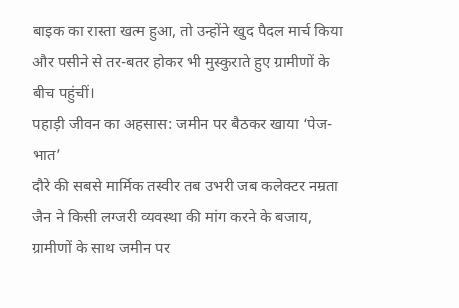बाइक का रास्ता खत्म हुआ, तो उन्होंने खुद पैदल मार्च किया और पसीने से तर-बतर होकर भी मुस्कुराते हुए ग्रामीणों के बीच पहुंचीं।
पहाड़ी जीवन का अहसास: जमीन पर बैठकर खाया ‘पेज-भात’
दौरे की सबसे मार्मिक तस्वीर तब उभरी जब कलेक्टर नम्रता जैन ने किसी लग्जरी व्यवस्था की मांग करने के बजाय, ग्रामीणों के साथ जमीन पर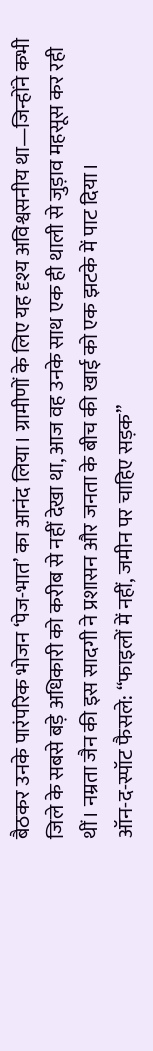बैठकर उनके पारंपरिक भोजन ‘पेज-भात’ का आनंद लिया। ग्रामीणों के लिए यह दृश्य अविश्वसनीय था—जिन्होंने कभी जिले के सबसे बड़े अधिकारी को करीब से नहीं देखा था, आज वह उनके साथ एक ही थाली से जुड़ाव महसूस कर रही थीं। नम्रता जैन की इस सादगी ने प्रशासन और जनता के बीच की खाई को एक झटके में पाट दिया।
ऑन-द-स्पॉट फैसले: “फाइलों में नहीं, जमीन पर चाहिए सड़क”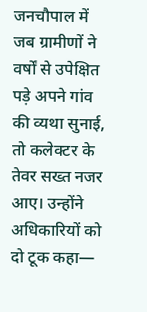जनचौपाल में जब ग्रामीणों ने वर्षों से उपेक्षित पड़े अपने गांव की व्यथा सुनाई, तो कलेक्टर के तेवर सख्त नजर आए। उन्होंने अधिकारियों को दो टूक कहा—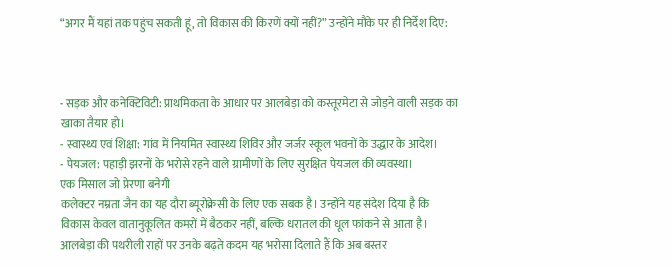“अगर मैं यहां तक पहुंच सकती हूं, तो विकास की किरणें क्यों नहीं?” उन्होंने मौके पर ही निर्देश दिए:



- सड़क और कनेक्टिविटी: प्राथमिकता के आधार पर आलबेड़ा को कस्तूरमेटा से जोड़ने वाली सड़क का खाका तैयार हो।
- स्वास्थ्य एवं शिक्षा: गांव में नियमित स्वास्थ्य शिविर और जर्जर स्कूल भवनों के उद्धार के आदेश।
- पेयजल: पहाड़ी झरनों के भरोसे रहने वाले ग्रामीणों के लिए सुरक्षित पेयजल की व्यवस्था।
एक मिसाल जो प्रेरणा बनेगी
कलेक्टर नम्रता जैन का यह दौरा ब्यूरोक्रेसी के लिए एक सबक है। उन्होंने यह संदेश दिया है कि विकास केवल वातानुकूलित कमरों में बैठकर नहीं, बल्कि धरातल की धूल फांकने से आता है। आलबेड़ा की पथरीली राहों पर उनके बढ़ते कदम यह भरोसा दिलाते हैं कि अब बस्तर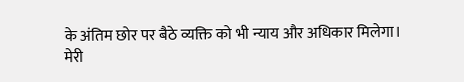के अंतिम छोर पर बैठे व्यक्ति को भी न्याय और अधिकार मिलेगा।
मेरी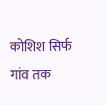कोशिश सिर्फ गांव तक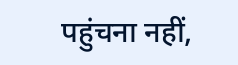पहुंचना नहीं,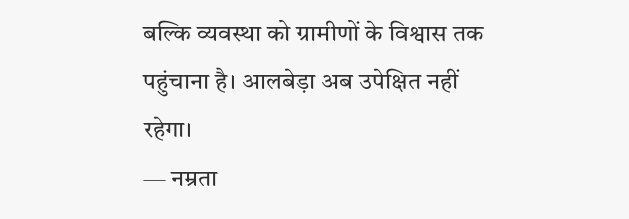बल्कि व्यवस्था को ग्रामीणों के विश्वास तक पहुंचाना है। आलबेड़ा अब उपेक्षित नहीं रहेगा।
— नम्रता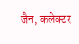जैन, कलेक्टर